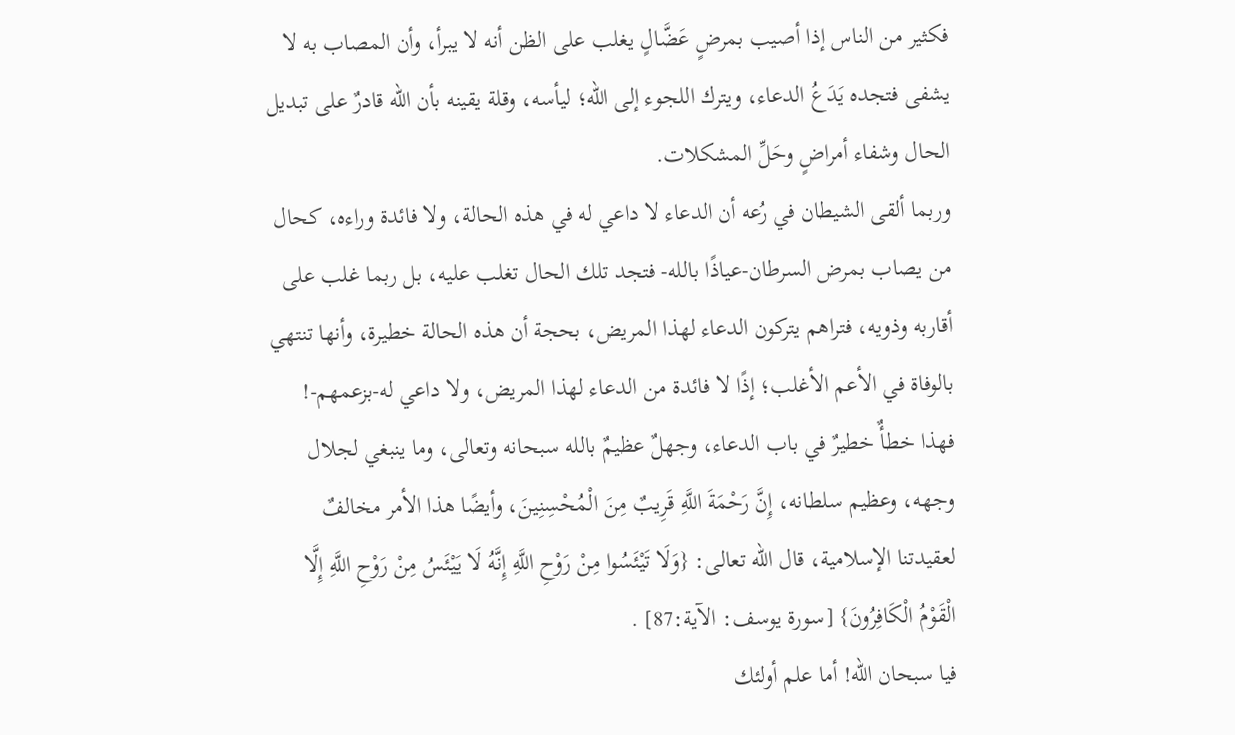فكثير من الناس إذا أصيب بمرضٍ عَضَّالٍ يغلب على الظن أنه لا يبرأ، وأن المصاب به لا يشفى فتجده يَدَعُ الدعاء، ويترك اللجوء إلى الله؛ ليأسه، وقلة يقينه بأن الله قادرٌ على تبديل الحال وشفاء أمراضٍ وحَلِّ المشكلات.
وربما ألقى الشيطان في رُعه أن الدعاء لا داعي له في هذه الحالة، ولا فائدة وراءه، كحال من يصاب بمرض السرطان-عياذًا بالله- فتجد تلك الحال تغلب عليه، بل ربما غلب على أقاربه وذويه، فتراهم يتركون الدعاء لهذا المريض، بحجة أن هذه الحالة خطيرة، وأنها تنتهي بالوفاة في الأعم الأغلب؛ إذًا لا فائدة من الدعاء لهذا المريض، ولا داعي له-بزعمهم-! فهذا خطأٌ خطيرٌ في باب الدعاء، وجهلٌ عظيمٌ بالله سبحانه وتعالى، وما ينبغي لجلال وجهه، وعظيم سلطانه، إِنَّ رَحْمَةَ اللَّهِ قَرِيبٌ مِنَ الْمُحْسِنِينَ، وأيضًا هذا الأمر مخالفٌ لعقيدتنا الإسلامية، قال الله تعالى: {وَلَا تَيْئَسُوا مِنْ رَوْحِ اللَّهِ إِنَّهُ لَا يَيْئَسُ مِنْ رَوْحِ اللَّهِ إِلَّا الْقَوْمُ الْكَافِرُونَ} [سورة يوسف: الآية:87] .
فيا سبحان الله! أما علم أولئك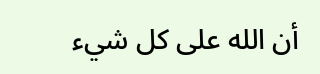أن الله على كل شيء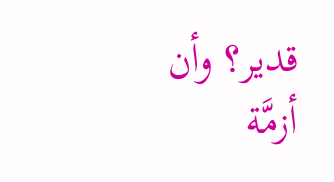قدير؟ وأن أزمَّة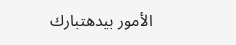الأمور بيدهتبارك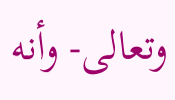وتعالى- وأنه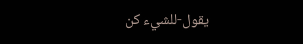يقول-للشيء كن